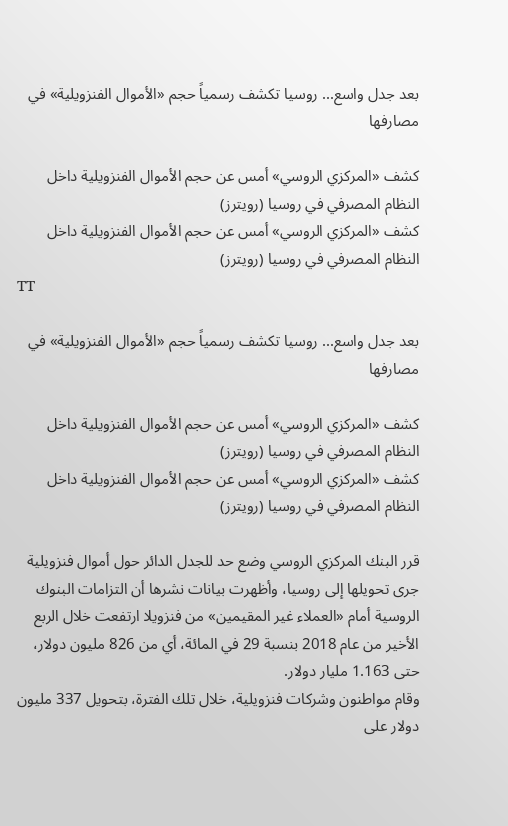بعد جدل واسع... روسيا تكشف رسمياً حجم «الأموال الفنزويلية» في مصارفها

كشف «المركزي الروسي» أمس عن حجم الأموال الفنزويلية داخل النظام المصرفي في روسيا (رويترز)
كشف «المركزي الروسي» أمس عن حجم الأموال الفنزويلية داخل النظام المصرفي في روسيا (رويترز)
TT

بعد جدل واسع... روسيا تكشف رسمياً حجم «الأموال الفنزويلية» في مصارفها

كشف «المركزي الروسي» أمس عن حجم الأموال الفنزويلية داخل النظام المصرفي في روسيا (رويترز)
كشف «المركزي الروسي» أمس عن حجم الأموال الفنزويلية داخل النظام المصرفي في روسيا (رويترز)

قرر البنك المركزي الروسي وضع حد للجدل الدائر حول أموال فنزويلية جرى تحويلها إلى روسيا، وأظهرت بيانات نشرها أن التزامات البنوك الروسية أمام «العملاء غير المقيمين» من فنزويلا ارتفعت خلال الربع الأخير من عام 2018 بنسبة 29 في المائة، أي من 826 مليون دولار، حتى 1.163 مليار دولار.
وقام مواطنون وشركات فنزويلية، خلال تلك الفترة، بتحويل 337 مليون دولار على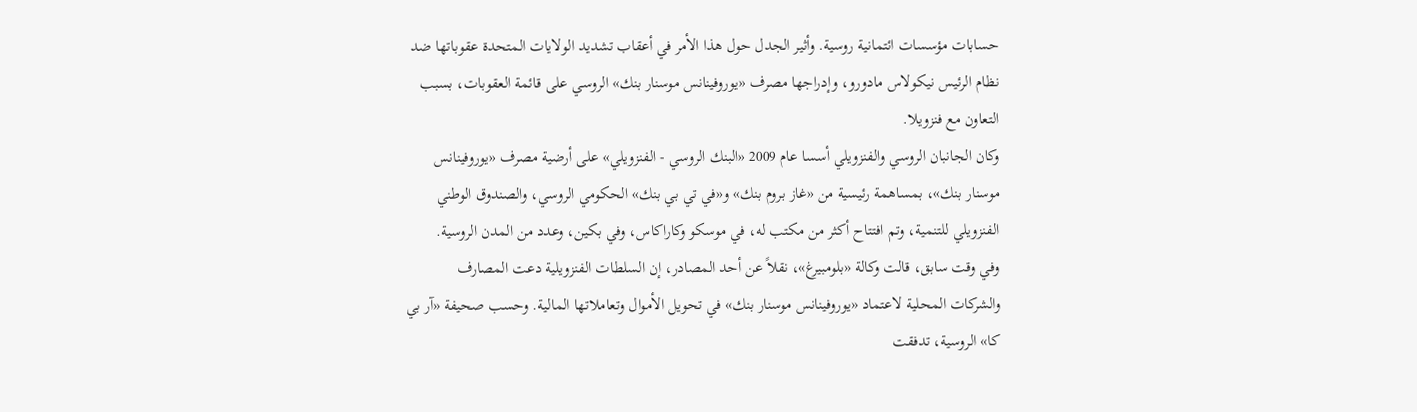حسابات مؤسسات ائتمانية روسية. وأثير الجدل حول هذا الأمر في أعقاب تشديد الولايات المتحدة عقوباتها ضد نظام الرئيس نيكولاس مادورو، وإدراجها مصرف «يوروفينانس موسنار بنك» الروسي على قائمة العقوبات، بسبب التعاون مع فنزويلا.
وكان الجانبان الروسي والفنزويلي أسسا عام 2009 «البنك الروسي - الفنزويلي» على أرضية مصرف «يوروفينانس موسنار بنك»، بمساهمة رئيسية من «غاز بروم بنك» و«في تي بي بنك» الحكومي الروسي، والصندوق الوطني الفنزويلي للتنمية، وتم افتتاح أكثر من مكتب له، في موسكو وكاراكاس، وفي بكين، وعدد من المدن الروسية.
وفي وقت سابق، قالت وكالة «بلومبيرغ»، نقلاً عن أحد المصادر، إن السلطات الفنزويلية دعت المصارف والشركات المحلية لاعتماد «يوروفينانس موسنار بنك» في تحويل الأموال وتعاملاتها المالية. وحسب صحيفة «آر بي كا» الروسية، تدفقت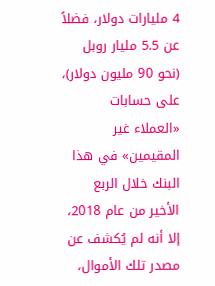4 مليارات دولار، فضلاً عن 5.5 مليار روبل (نحو 90 مليون دولار)، على حسابات «العملاء غير المقيمين» في هذا البنك خلال الربع الأخير من عام 2018، إلا أنه لم يُكشف عن مصدر تلك الأموال،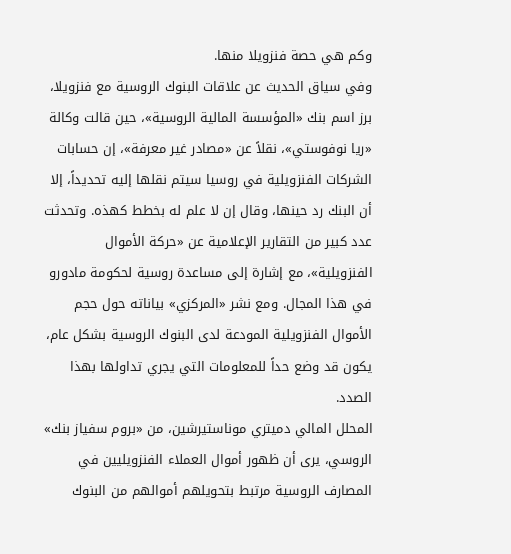وكم هي حصة فنزويلا منها.
وفي سياق الحديث عن علاقات البنوك الروسية مع فنزويلا، برز اسم بنك «المؤسسة المالية الروسية»، حين قالت وكالة «ريا نوفوستي»، نقلاً عن «مصادر غير معرفة»، إن حسابات الشركات الفنزويلية في روسيا سيتم نقلها إليه تحديداً، إلا أن البنك رد حينها، وقال إن لا علم له بخطط كهذه. وتحدثت عدد كبير من التقارير الإعلامية عن «حركة الأموال الفنزويلية»، مع إشارة إلى مساعدة روسية لحكومة مادورو في هذا المجال. ومع نشر «المركزي» بياناته حول حجم الأموال الفنزويلية المودعة لدى البنوك الروسية بشكل عام، يكون قد وضع حداً للمعلومات التي يجري تداولها بهذا الصدد.
المحلل المالي دميتري موناستيرشين، من «بروم سفياز بنك» الروسي، يرى أن ظهور أموال العملاء الفنزويليين في المصارف الروسية مرتبط بتحويلهم أموالهم من البنوك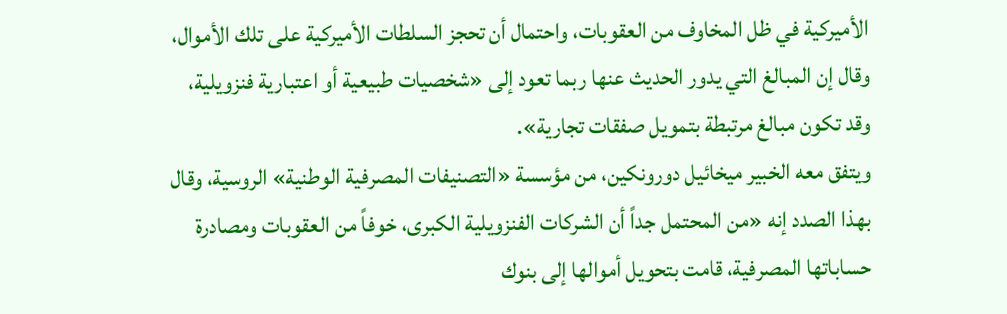الأميركية في ظل المخاوف من العقوبات، واحتمال أن تحجز السلطات الأميركية على تلك الأموال، وقال إن المبالغ التي يدور الحديث عنها ربما تعود إلى «شخصيات طبيعية أو اعتبارية فنزويلية، وقد تكون مبالغ مرتبطة بتمويل صفقات تجارية».
ويتفق معه الخبير ميخائيل دورونكين، من مؤسسة «التصنيفات المصرفية الوطنية» الروسية، وقال بهذا الصدد إنه «من المحتمل جداً أن الشركات الفنزويلية الكبرى، خوفاً من العقوبات ومصادرة حساباتها المصرفية، قامت بتحويل أموالها إلى بنوك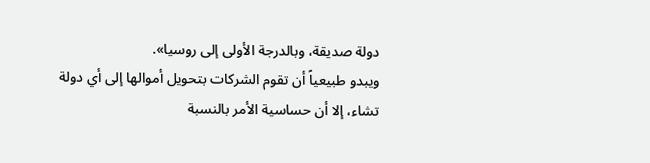دولة صديقة، وبالدرجة الأولى إلى روسيا».
ويبدو طبيعياً أن تقوم الشركات بتحويل أموالها إلى أي دولة تشاء، إلا أن حساسية الأمر بالنسبة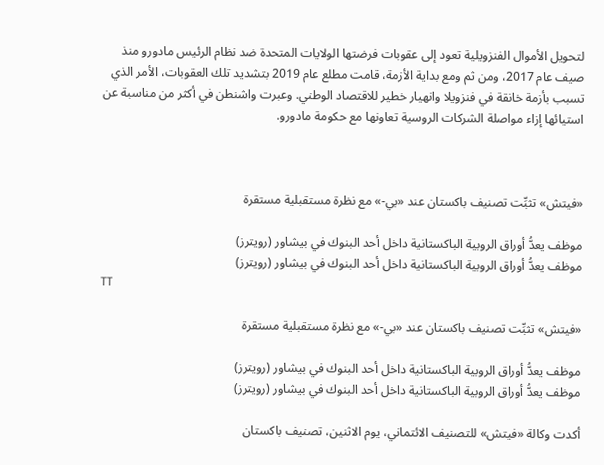لتحويل الأموال الفنزويلية تعود إلى عقوبات فرضتها الولايات المتحدة ضد نظام الرئيس مادورو منذ صيف عام 2017، ومن ثم ومع بداية الأزمة، قامت مطلع عام 2019 بتشديد تلك العقوبات، الأمر الذي تسبب بأزمة خانقة في فنزويلا وانهيار خطير للاقتصاد الوطني. وعبرت واشنطن في أكثر من مناسبة عن استيائها إزاء مواصلة الشركات الروسية تعاونها مع حكومة مادورو.



«فيتش» تثبِّت تصنيف باكستان عند «بي-» مع نظرة مستقبلية مستقرة

موظف يعدُّ أوراق الروبية الباكستانية داخل أحد البنوك في بيشاور (رويترز)
موظف يعدُّ أوراق الروبية الباكستانية داخل أحد البنوك في بيشاور (رويترز)
TT

«فيتش» تثبِّت تصنيف باكستان عند «بي-» مع نظرة مستقبلية مستقرة

موظف يعدُّ أوراق الروبية الباكستانية داخل أحد البنوك في بيشاور (رويترز)
موظف يعدُّ أوراق الروبية الباكستانية داخل أحد البنوك في بيشاور (رويترز)

أكدت وكالة «فيتش» للتصنيف الائتماني، يوم الاثنين، تصنيف باكستان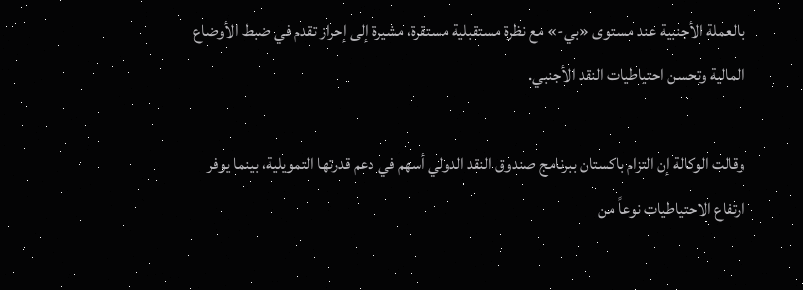بالعملة الأجنبية عند مستوى «بي-» مع نظرة مستقبلية مستقرة، مشيرة إلى إحراز تقدم في ضبط الأوضاع المالية وتحسن احتياطيات النقد الأجنبي.

وقالت الوكالة إن التزام باكستان ببرنامج صندوق النقد الدولي أسهم في دعم قدرتها التمويلية، بينما يوفر ارتفاع الاحتياطيات نوعاً من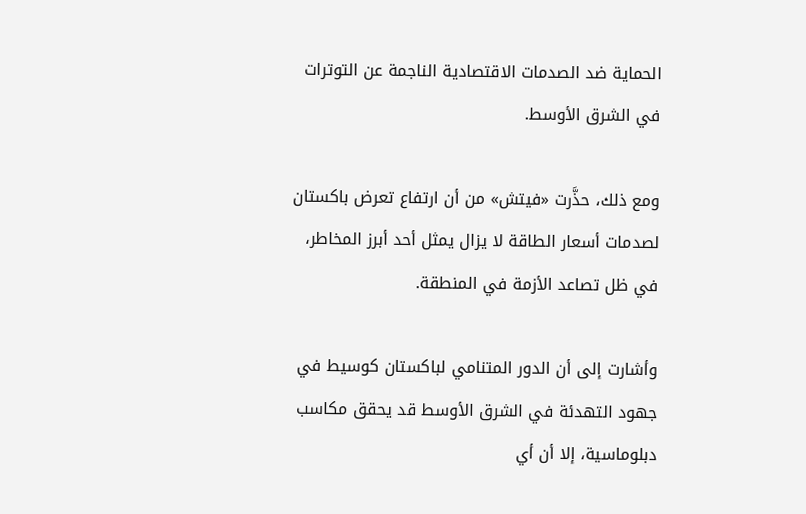الحماية ضد الصدمات الاقتصادية الناجمة عن التوترات في الشرق الأوسط.

ومع ذلك، حذَّرت «فيتش» من أن ارتفاع تعرض باكستان لصدمات أسعار الطاقة لا يزال يمثل أحد أبرز المخاطر، في ظل تصاعد الأزمة في المنطقة.

وأشارت إلى أن الدور المتنامي لباكستان كوسيط في جهود التهدئة في الشرق الأوسط قد يحقق مكاسب دبلوماسية، إلا أن أي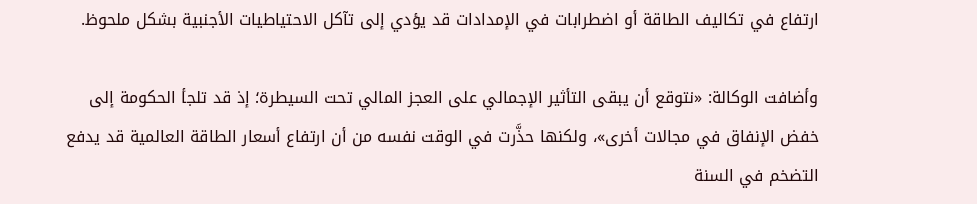ارتفاع في تكاليف الطاقة أو اضطرابات في الإمدادات قد يؤدي إلى تآكل الاحتياطيات الأجنبية بشكل ملحوظ.

وأضافت الوكالة: «نتوقع أن يبقى التأثير الإجمالي على العجز المالي تحت السيطرة؛ إذ قد تلجأ الحكومة إلى خفض الإنفاق في مجالات أخرى»، ولكنها حذَّرت في الوقت نفسه من أن ارتفاع أسعار الطاقة العالمية قد يدفع التضخم في السنة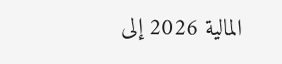المالية 2026 إلى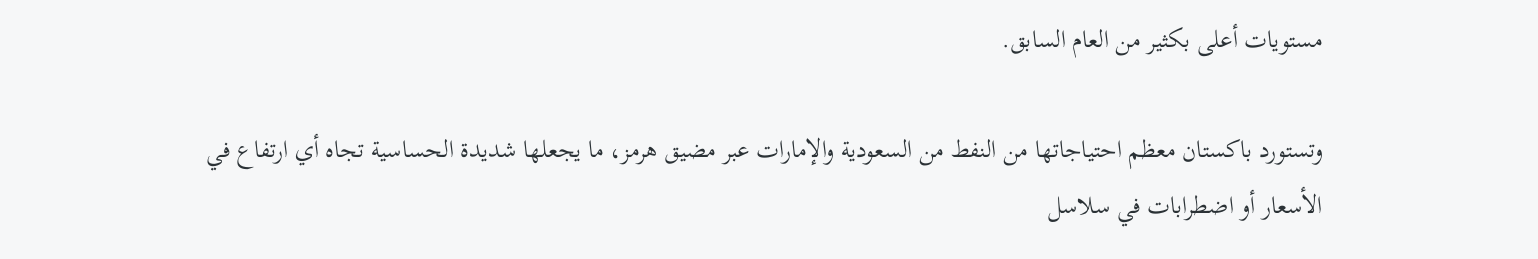مستويات أعلى بكثير من العام السابق.

وتستورد باكستان معظم احتياجاتها من النفط من السعودية والإمارات عبر مضيق هرمز، ما يجعلها شديدة الحساسية تجاه أي ارتفاع في الأسعار أو اضطرابات في سلاسل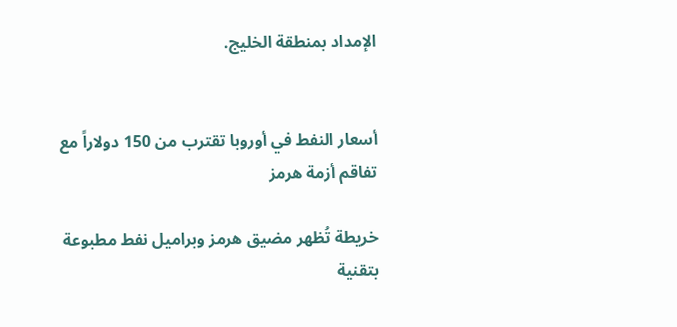الإمداد بمنطقة الخليج.


أسعار النفط في أوروبا تقترب من 150 دولاراً مع تفاقم أزمة هرمز

خريطة تُظهر مضيق هرمز وبراميل نفط مطبوعة بتقنية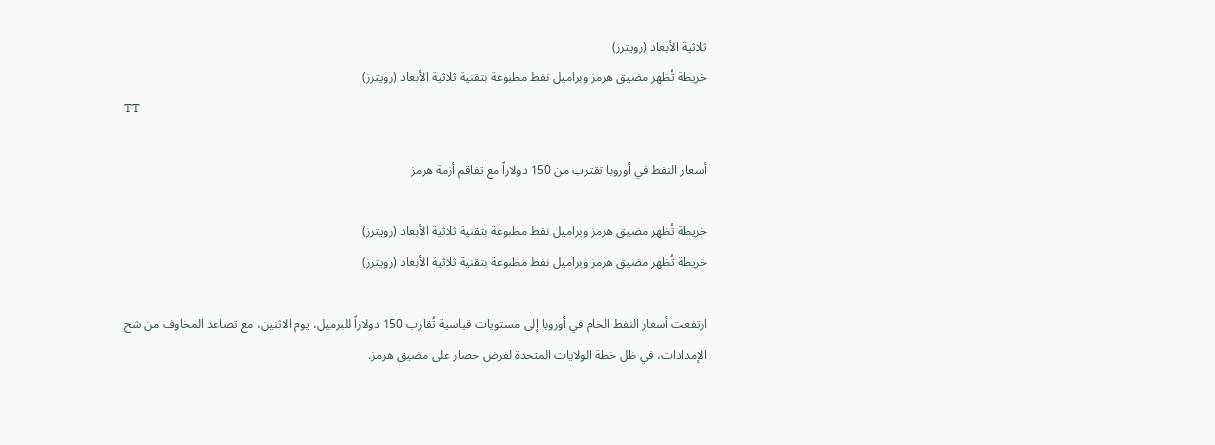ثلاثية الأبعاد (رويترز)
خريطة تُظهر مضيق هرمز وبراميل نفط مطبوعة بتقنية ثلاثية الأبعاد (رويترز)
TT

أسعار النفط في أوروبا تقترب من 150 دولاراً مع تفاقم أزمة هرمز

خريطة تُظهر مضيق هرمز وبراميل نفط مطبوعة بتقنية ثلاثية الأبعاد (رويترز)
خريطة تُظهر مضيق هرمز وبراميل نفط مطبوعة بتقنية ثلاثية الأبعاد (رويترز)

ارتفعت أسعار النفط الخام في أوروبا إلى مستويات قياسية تُقارب 150 دولاراً للبرميل، يوم الاثنين، مع تصاعد المخاوف من شح الإمدادات، في ظل خطة الولايات المتحدة لفرض حصار على مضيق هرمز.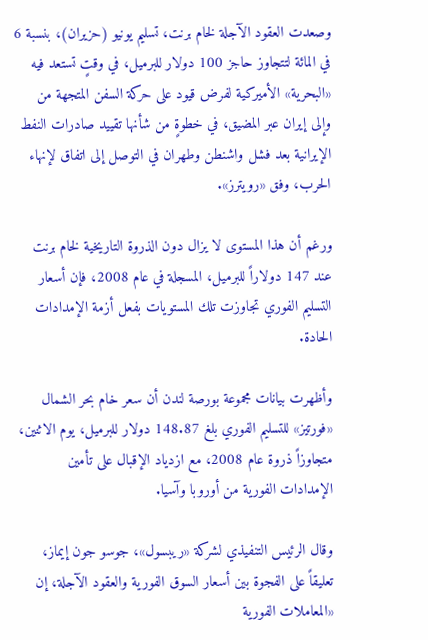وصعدت العقود الآجلة لخام برنت، تسليم يونيو (حزيران)، بنسبة 6 في المائة لتتجاوز حاجز 100 دولار للبرميل، في وقتٍ تستعد فيه «البحرية» الأميركية لفرض قيود على حركة السفن المتجهة من وإلى إيران عبر المضيق، في خطوةٍ من شأنها تقييد صادرات النفط الإيرانية بعد فشل واشنطن وطهران في التوصل إلى اتفاق لإنهاء الحرب، وفق «رويترز».

ورغم أن هذا المستوى لا يزال دون الذروة التاريخية لخام برنت عند 147 دولاراً للبرميل، المسجلة في عام 2008، فإن أسعار التسليم الفوري تجاوزت تلك المستويات بفعل أزمة الإمدادات الحادة.

وأظهرت بيانات مجموعة بورصة لندن أن سعر خام بحر الشمال «فورتيز» للتسليم الفوري بلغ 148.87 دولار للبرميل، يوم الاثنين، متجاوزاً ذروة عام 2008، مع ازدياد الإقبال على تأمين الإمدادات الفورية من أوروبا وآسيا.

وقال الرئيس التنفيذي لشركة «ريبسول»، جوسو جون إيماز، تعليقاً على الفجوة بين أسعار السوق الفورية والعقود الآجلة، إن «المعاملات الفورية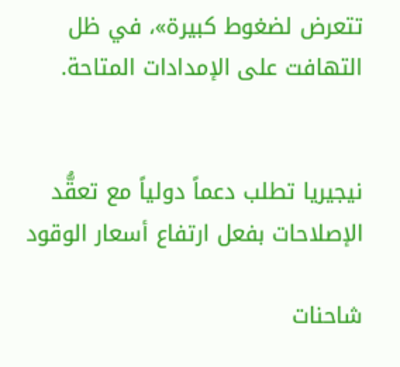تتعرض لضغوط كبيرة»، في ظل التهافت على الإمدادات المتاحة.


نيجيريا تطلب دعماً دولياً مع تعقُّد الإصلاحات بفعل ارتفاع أسعار الوقود

شاحنات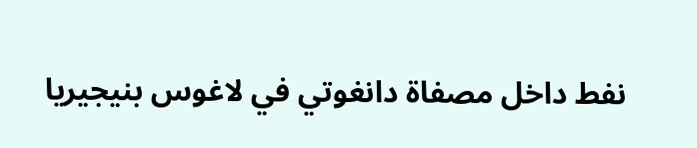نفط داخل مصفاة دانغوتي في لاغوس بنيجيريا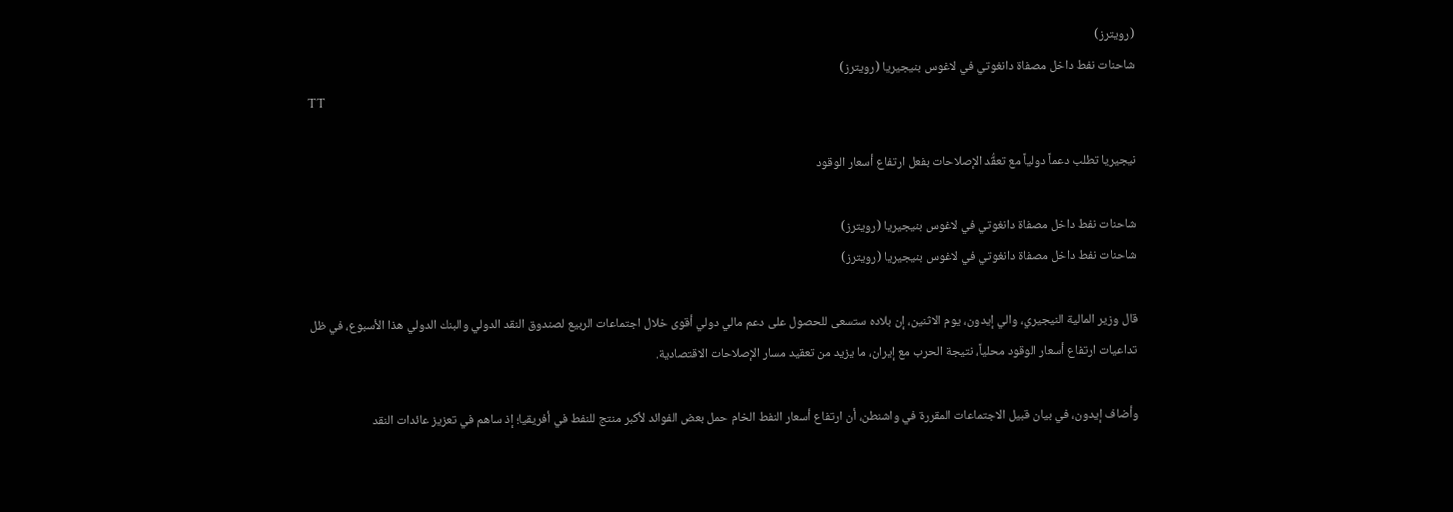(رويترز)
شاحنات نفط داخل مصفاة دانغوتي في لاغوس بنيجيريا (رويترز)
TT

نيجيريا تطلب دعماً دولياً مع تعقُّد الإصلاحات بفعل ارتفاع أسعار الوقود

شاحنات نفط داخل مصفاة دانغوتي في لاغوس بنيجيريا (رويترز)
شاحنات نفط داخل مصفاة دانغوتي في لاغوس بنيجيريا (رويترز)

قال وزير المالية النيجيري، والي إيدون، يوم الاثنين، إن بلاده ستسعى للحصول على دعم مالي دولي أقوى خلال اجتماعات الربيع لصندوق النقد الدولي والبنك الدولي هذا الأسبوع، في ظل تداعيات ارتفاع أسعار الوقود محلياً، نتيجة الحرب مع إيران، ما يزيد من تعقيد مسار الإصلاحات الاقتصادية.

وأضاف إيدون، في بيان قبيل الاجتماعات المقررة في واشنطن، أن ارتفاع أسعار النفط الخام حمل بعض الفوائد لأكبر منتج للنفط في أفريقيا؛ إذ ساهم في تعزيز عائدات النقد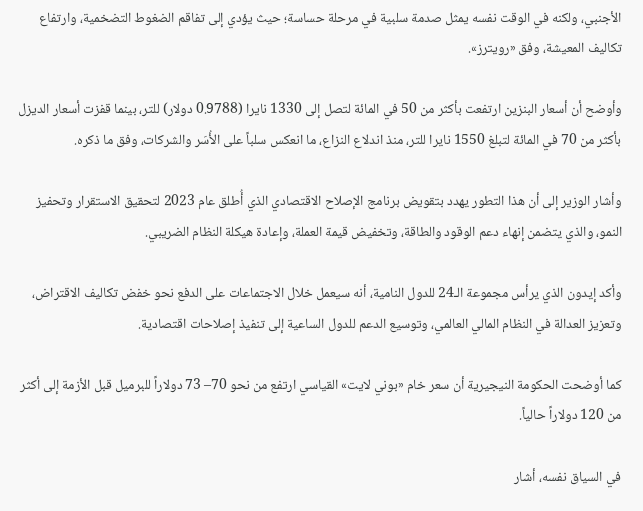الأجنبي، ولكنه في الوقت نفسه يمثل صدمة سلبية في مرحلة حساسة؛ حيث يؤدي إلى تفاقم الضغوط التضخمية، وارتفاع تكاليف المعيشة، وفق «رويترز».

وأوضح أن أسعار البنزين ارتفعت بأكثر من 50 في المائة لتصل إلى 1330 نايرا (0.9788 دولار) للتر، بينما قفزت أسعار الديزل بأكثر من 70 في المائة لتبلغ 1550 نايرا للتر، منذ اندلاع النزاع، ما انعكس سلباً على الأُسَر والشركات، وفق ما ذكره.

وأشار الوزير إلى أن هذا التطور يهدد بتقويض برنامج الإصلاح الاقتصادي الذي أُطلق عام 2023 لتحقيق الاستقرار وتحفيز النمو، والذي يتضمن إنهاء دعم الوقود والطاقة، وتخفيض قيمة العملة، وإعادة هيكلة النظام الضريبي.

وأكد إيدون الذي يرأس مجموعة الـ24 للدول النامية، أنه سيعمل خلال الاجتماعات على الدفع نحو خفض تكاليف الاقتراض، وتعزيز العدالة في النظام المالي العالمي، وتوسيع الدعم للدول الساعية إلى تنفيذ إصلاحات اقتصادية.

كما أوضحت الحكومة النيجيرية أن سعر خام «بوني لايت» القياسي ارتفع من نحو 70– 73 دولاراً للبرميل قبل الأزمة إلى أكثر من 120 دولاراً حالياً.

في السياق نفسه، أشار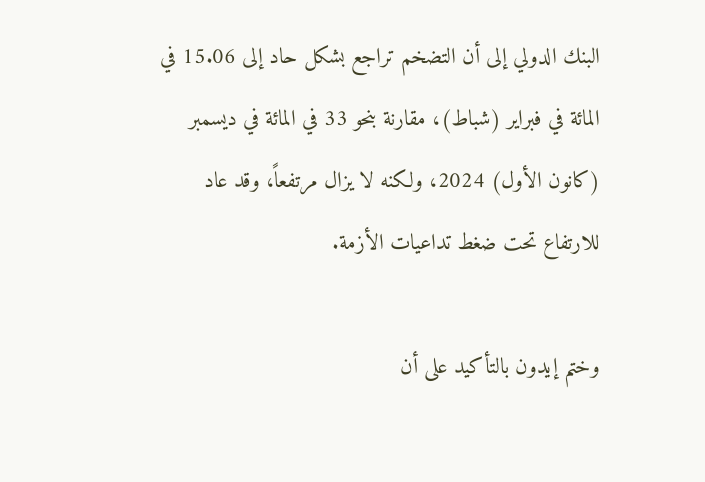البنك الدولي إلى أن التضخم تراجع بشكل حاد إلى 15.06 في المائة في فبراير (شباط)، مقارنة بنحو 33 في المائة في ديسمبر (كانون الأول) 2024، ولكنه لا يزال مرتفعاً، وقد عاد للارتفاع تحت ضغط تداعيات الأزمة.

وختم إيدون بالتأكيد على أن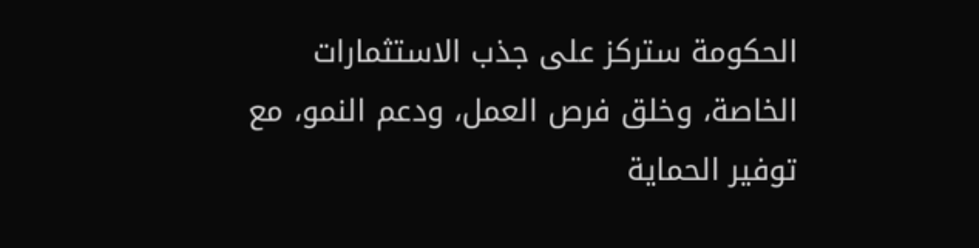الحكومة ستركز على جذب الاستثمارات الخاصة، وخلق فرص العمل، ودعم النمو، مع توفير الحماية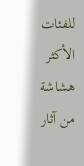للفئات الأكثر هشاشة من آثار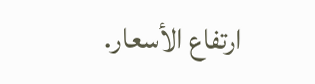ارتفاع الأسعار.